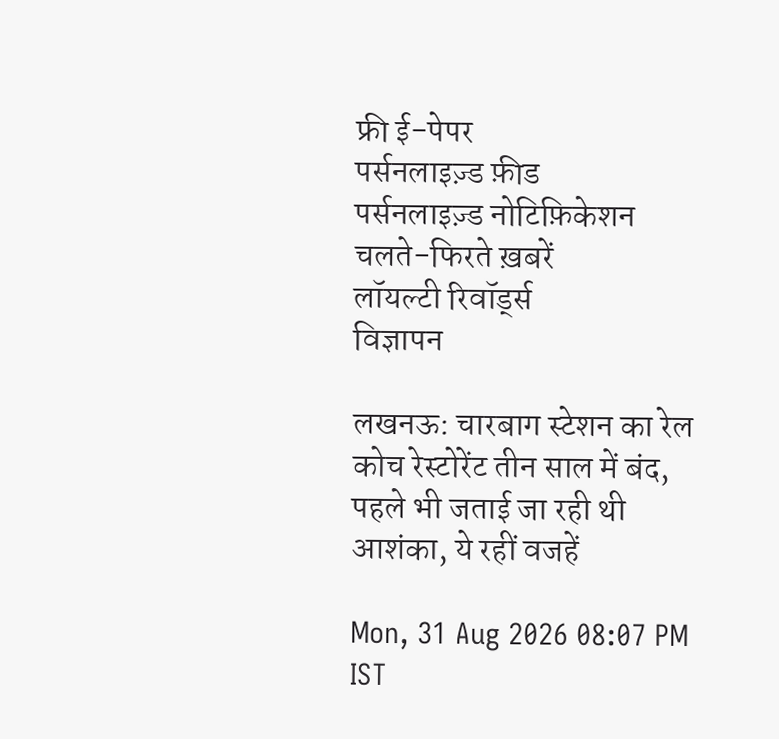फ्री ई-पेपर
पर्सनलाइज़्ड फ़ीड
पर्सनलाइज़्ड नोटिफ़िकेशन
चलते-फिरते ख़बरें
लॉयल्टी रिवॉर्ड्स
विज्ञापन

लखनऊ: चारबाग स्टेशन का रेल कोच रेस्टोरेंट तीन साल में बंद, पहले भी जताई जा रही थी आशंका, ये रहीं वजहें

Mon, 31 Aug 2026 08:07 PM IST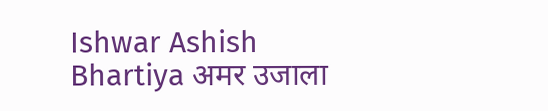Ishwar Ashish Bhartiya अमर उजाला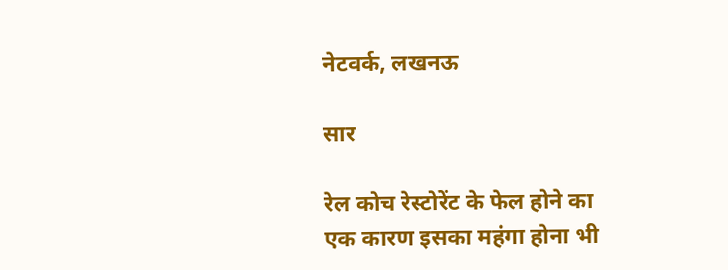नेटवर्क, लखनऊ

सार

रेल कोच रेस्टोरेंट के फेल होने का एक कारण इसका महंगा होना भी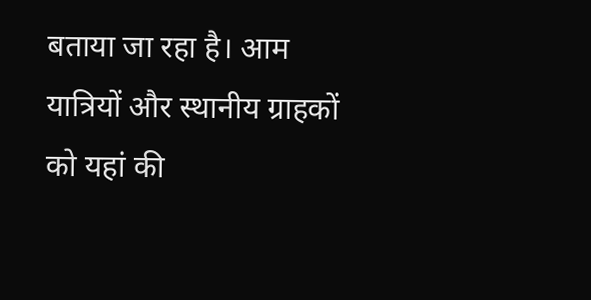बताया जा रहा है। आम यात्रियों और स्थानीय ग्राहकों को यहां की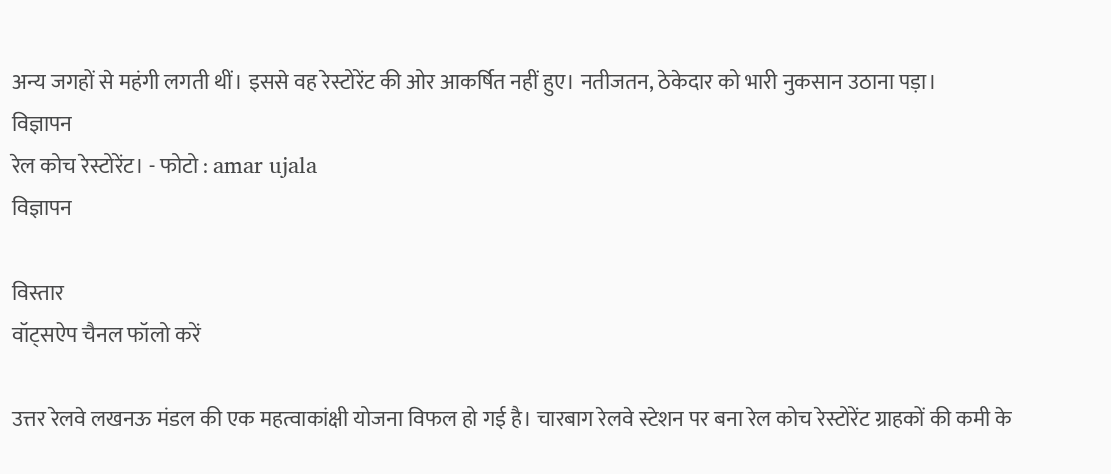अन्य जगहों से महंगी लगती थीं। इससे वह रेस्टोरेंट की ओर आकर्षित नहीं हुए। नतीजतन, ठेकेदार को भारी नुकसान उठाना पड़ा।
विज्ञापन
रेल कोच रेस्टोरेंट। - फोटो : amar ujala
विज्ञापन

विस्तार
वॉट्सऐप चैनल फॉलो करें

उत्तर रेलवे लखनऊ मंडल की एक महत्वाकांक्षी योजना विफल हो गई है। चारबाग रेलवे स्टेशन पर बना रेल कोच रेस्टोरेंट ग्राहकों की कमी के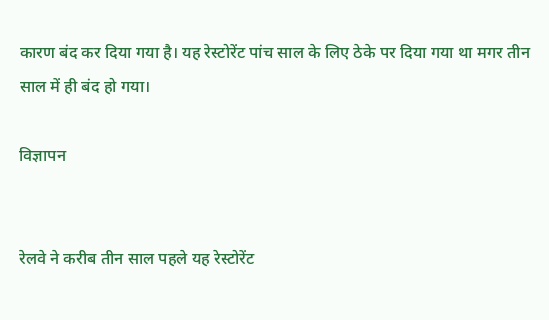कारण बंद कर दिया गया है। यह रेस्टोरेंट पांच साल के लिए ठेके पर दिया गया था मगर तीन साल में ही बंद हो गया।

विज्ञापन


रेलवे ने करीब तीन साल पहले यह रेस्टोरेंट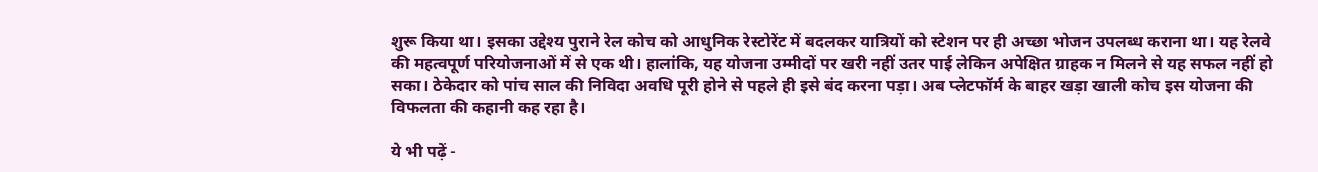शुरू किया था। इसका उद्देश्य पुराने रेल कोच को आधुनिक रेस्टोरेंट में बदलकर यात्रियों को स्टेशन पर ही अच्छा भोजन उपलब्ध कराना था। यह रेलवे की महत्वपूर्ण परियोजनाओं में से एक थी। हालांकि, यह योजना उम्मीदों पर खरी नहीं उतर पाई लेकिन अपेक्षित ग्राहक न मिलने से यह सफल नहीं हो सका। ठेकेदार को पांच साल की निविदा अवधि पूरी होने से पहले ही इसे बंद करना पड़ा। अब प्लेटफॉर्म के बाहर खड़ा खाली कोच इस योजना की विफलता की कहानी कह रहा है।

ये भी पढ़ें -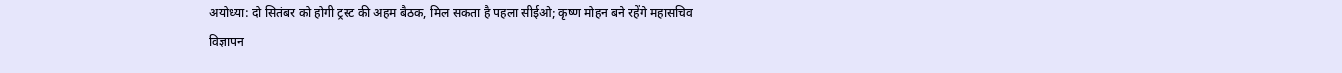अयोध्या: दो सितंबर को होगी ट्रस्ट की अहम बैठक, मिल सकता है पहला सीईओ; कृष्ण मोहन बने रहेंगे महासचिव
विज्ञापन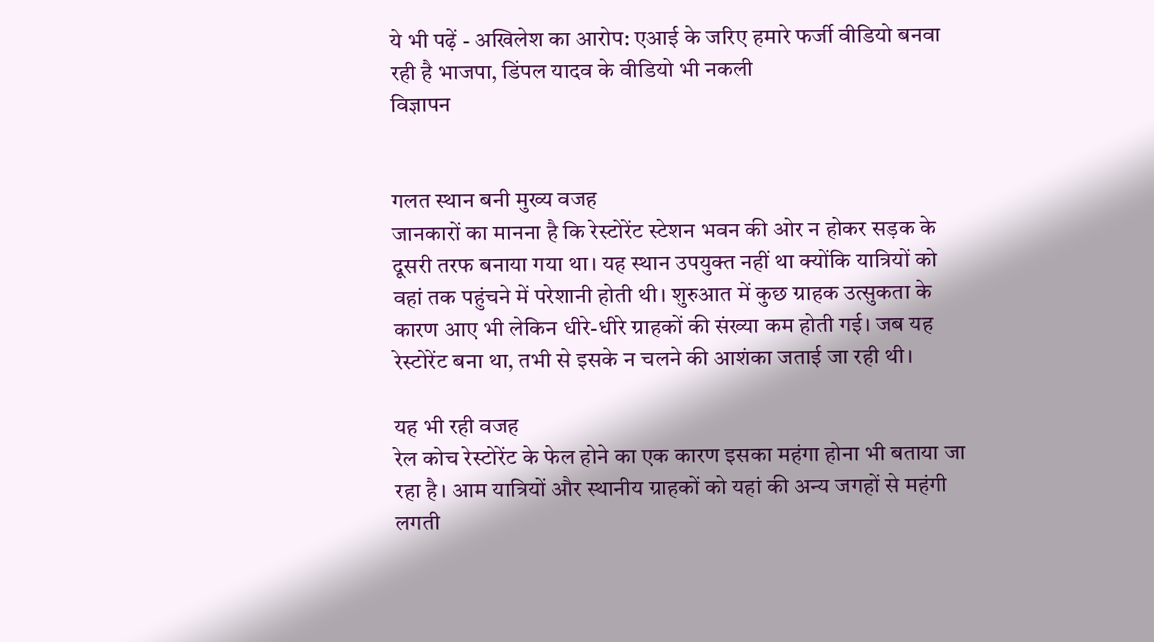ये भी पढ़ें - अखिलेश का आरोप: एआई के जरिए हमारे फर्जी वीडियो बनवा रही है भाजपा, डिंपल यादव के वीडियो भी नकली
विज्ञापन


गलत स्थान बनी मुख्य वजह
जानकारों का मानना है कि रेस्टोरेंट स्टेशन भवन की ओर न होकर सड़क के दूसरी तरफ बनाया गया था। यह स्थान उपयुक्त नहीं था क्योंकि यात्रियों को वहां तक पहुंचने में परेशानी होती थी। शुरुआत में कुछ ग्राहक उत्सुकता के कारण आए भी लेकिन धीरे-धीरे ग्राहकों की संख्या कम होती गई। जब यह रेस्टोरेंट बना था, तभी से इसके न चलने की आशंका जताई जा रही थी।

यह भी रही वजह
रेल कोच रेस्टोरेंट के फेल होने का एक कारण इसका महंगा होना भी बताया जा रहा है। आम यात्रियों और स्थानीय ग्राहकों को यहां की अन्य जगहों से महंगी लगती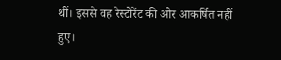थीं। इससे वह रेस्टोरेंट की ओर आकर्षित नहीं हुए।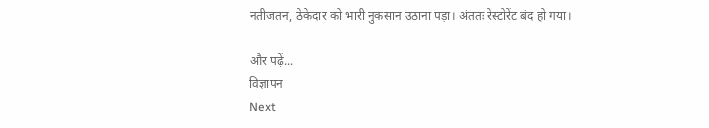नतीजतन, ठेकेदार को भारी नुकसान उठाना पड़ा। अंततः रेस्टोरेंट बंद हो गया।

और पढ़ें...
विज्ञापन
Next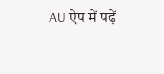AU ऐप में पढ़ें